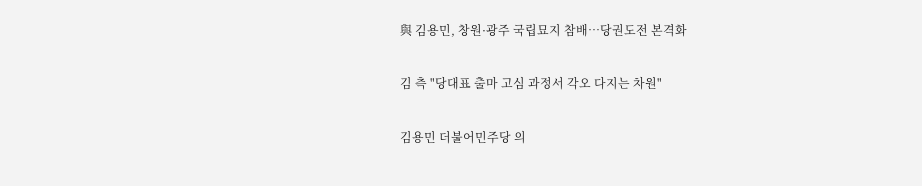與 김용민, 창원·광주 국립묘지 참배…당권도전 본격화

김 측 "당대표 출마 고심 과정서 각오 다지는 차원"

김용민 더불어민주당 의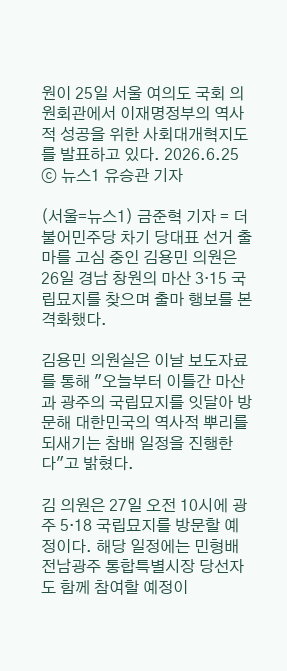원이 25일 서울 여의도 국회 의원회관에서 이재명정부의 역사적 성공을 위한 사회대개혁지도를 발표하고 있다. 2026.6.25 ⓒ 뉴스1 유승관 기자

(서울=뉴스1) 금준혁 기자 = 더불어민주당 차기 당대표 선거 출마를 고심 중인 김용민 의원은 26일 경남 창원의 마산 3·15 국립묘지를 찾으며 출마 행보를 본격화했다.

김용민 의원실은 이날 보도자료를 통해 "오늘부터 이틀간 마산과 광주의 국립묘지를 잇달아 방문해 대한민국의 역사적 뿌리를 되새기는 참배 일정을 진행한다"고 밝혔다.

김 의원은 27일 오전 10시에 광주 5·18 국립묘지를 방문할 예정이다. 해당 일정에는 민형배 전남광주 통합특별시장 당선자도 함께 참여할 예정이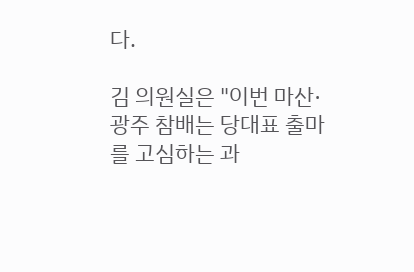다.

김 의원실은 "이번 마산·광주 참배는 당대표 출마를 고심하는 과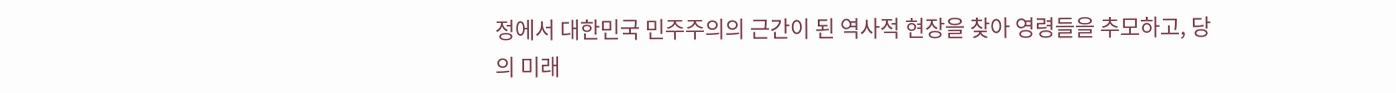정에서 대한민국 민주주의의 근간이 된 역사적 현장을 찾아 영령들을 추모하고, 당의 미래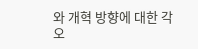와 개혁 방향에 대한 각오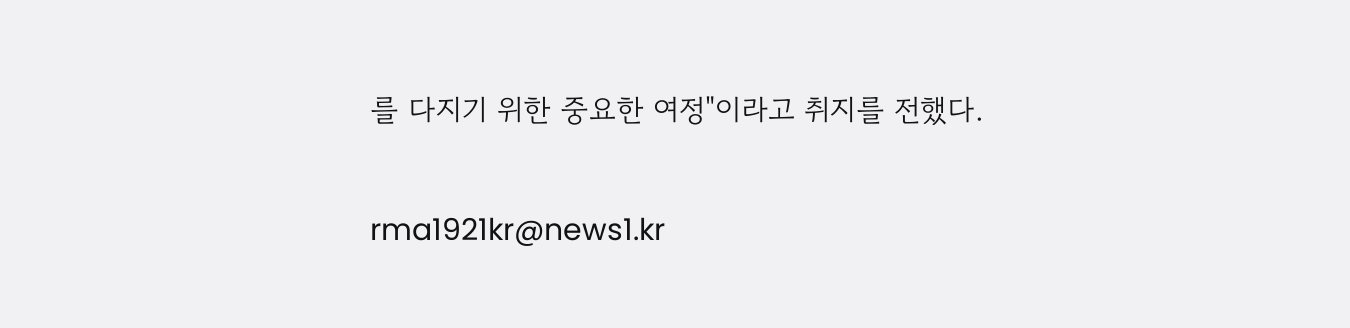를 다지기 위한 중요한 여정"이라고 취지를 전했다.

rma1921kr@news1.kr